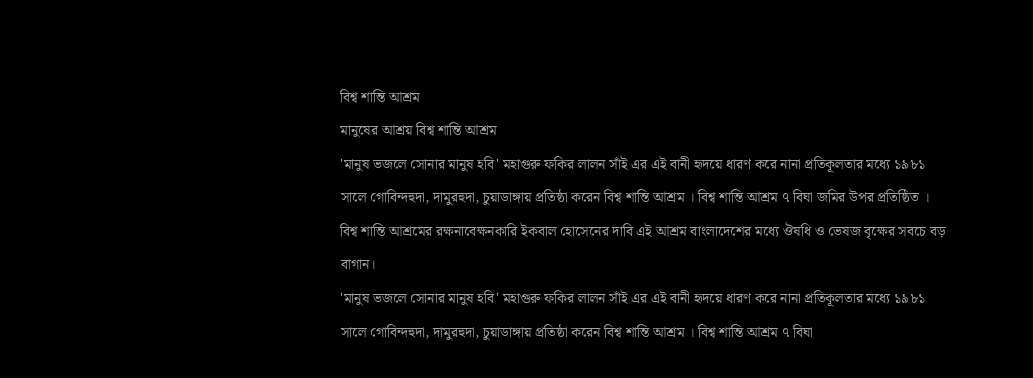বিশ্ব শান্তি আশ্রম
মানুষের আশ্রয় বিশ্ব শান্তি আশ্রম
'মানুষ ভজলে সোনার মানুষ হবি' মহাগুরু ফকির লালন সাঁই এর এই বানী হৃদয়ে ধারণ করে নানা প্রতিকূলতার মধ্যে ১৯৮১ সালে গোবিন্দহুদা, দামুরহুদা, চুয়াডাঙ্গায় প্রতিষ্ঠা করেন বিশ্ব শান্তি আশ্রম । বিশ্ব শান্তি আশ্রম ৭ বিঘা জমির উপর প্রতিষ্ঠিত । বিশ্ব শান্তি আশ্রমের রক্ষনাবেক্ষনকারি ইকবাল হোসেনের দাবি এই আশ্রম বাংলাদেশের মধ্যে ঔষধি ও ভেষজ বৃক্ষের সবচে বড় বাগান।
'মানুষ ভজলে সোনার মানুষ হবি' মহাগুরু ফকির লালন সাঁই এর এই বানী হৃদয়ে ধারণ করে নানা প্রতিকূলতার মধ্যে ১৯৮১ সালে গোবিন্দহুদা, দামুরহুদা, চুয়াডাঙ্গায় প্রতিষ্ঠা করেন বিশ্ব শান্তি আশ্রম । বিশ্ব শান্তি আশ্রম ৭ বিঘা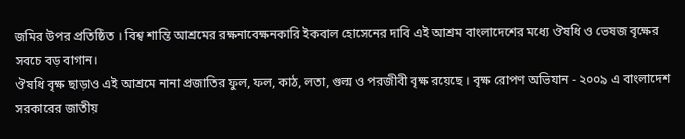জমির উপর প্রতিষ্ঠিত । বিশ্ব শান্তি আশ্রমের রক্ষনাবেক্ষনকারি ইকবাল হোসেনের দাবি এই আশ্রম বাংলাদেশের মধ্যে ঔষধি ও ভেষজ বৃক্ষের সবচে বড় বাগান।
ঔষধি বৃক্ষ ছাড়াও এই আশ্রমে নানা প্রজাতির ফুল, ফল, কাঠ, লতা, গুল্ম ও পরজীবী বৃক্ষ রয়েছে । বৃক্ষ রোপণ অভিযান - ২০০৯ এ বাংলাদেশ সরকারের জাতীয়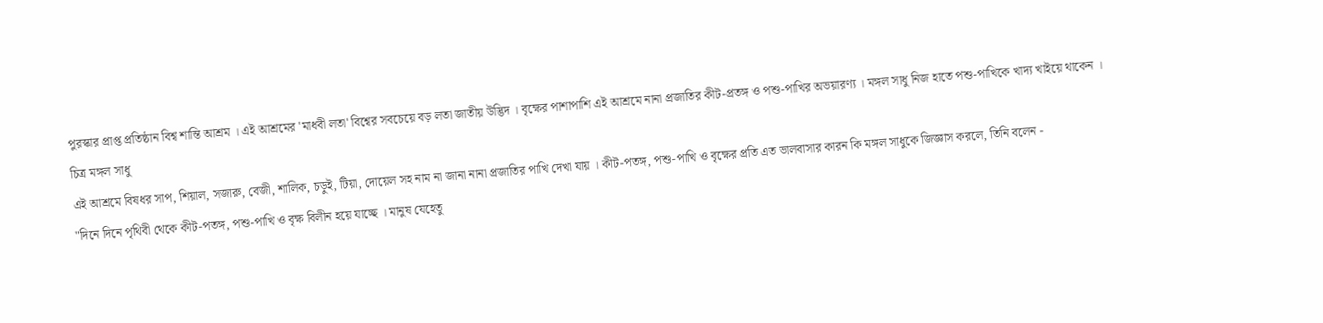পুরস্কার প্রাপ্ত প্রতিষ্ঠান বিশ্ব শান্তি আশ্রম । এই আশ্রমের 'মাধবী লতা' বিশ্বের সবচেয়ে বড় লতা জাতীয় উদ্ভিদ । বৃক্ষের পাশাপাশি এই আশ্রমে নানা প্রজাতির কীট-প্রতঙ্গ ও পশু-পাখির অভয়ারণ্য । মঙ্গল সাধু নিজ হাতে পশু-পাখিকে খাদ্য খাইয়ে থাকেন ।
চিত্র মঙ্গল সাধু
এই আশ্রমে বিষধর সাপ, শিয়াল, সজারু, বেজী, শালিক, চড়ুই, টিয়া, দোয়েল সহ নাম না জানা নানা প্রজাতির পাখি দেখা যায় । কীট-পতঙ্গ, পশু-পাখি ও বৃক্ষের প্রতি এত ভালবাসার কারন কি মঙ্গল সাধুকে জিজ্ঞাস করলে, তিনি বলেন -
"দিনে দিনে পৃথিবী থেকে কীট-পতঙ্গ, পশু-পাখি ও বৃক্ষ বিলীন হয়ে যাচ্ছে । মানুষ যেহেতু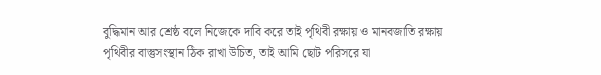বুদ্ধিমান আর শ্রেষ্ঠ বলে নিজেকে দাবি করে তাই পৃথিবী রক্ষায় ও মানবজাতি রক্ষায় পৃথিবীর বাস্তুসংস্থান ঠিক রাখা উচিত, তাই আমি ছোট পরিসরে যা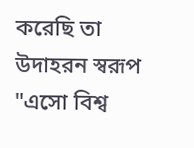করেছি তা উদাহরন স্বরূপ "এসো বিশ্ব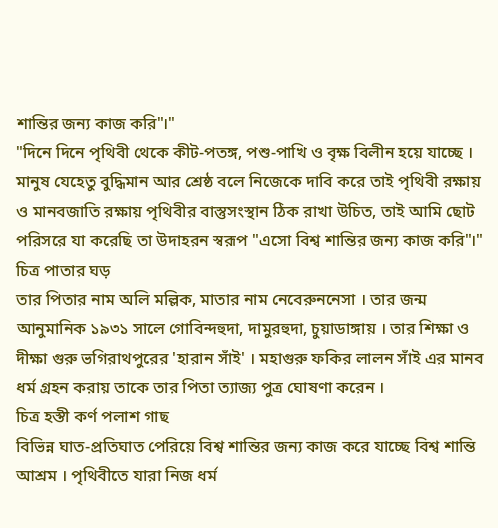শান্তির জন্য কাজ করি"।"
"দিনে দিনে পৃথিবী থেকে কীট-পতঙ্গ, পশু-পাখি ও বৃক্ষ বিলীন হয়ে যাচ্ছে । মানুষ যেহেতু বুদ্ধিমান আর শ্রেষ্ঠ বলে নিজেকে দাবি করে তাই পৃথিবী রক্ষায় ও মানবজাতি রক্ষায় পৃথিবীর বাস্তুসংস্থান ঠিক রাখা উচিত, তাই আমি ছোট পরিসরে যা করেছি তা উদাহরন স্বরূপ "এসো বিশ্ব শান্তির জন্য কাজ করি"।"
চিত্র পাতার ঘড়
তার পিতার নাম অলি মল্লিক, মাতার নাম নেবেরুননেসা । তার জন্ম আনুমানিক ১৯৩১ সালে গোবিন্দহুদা, দামুরহুদা, চুয়াডাঙ্গায় । তার শিক্ষা ও দীক্ষা গুরু ভগিরাথপুরের 'হারান সাঁই' । মহাগুরু ফকির লালন সাঁই এর মানব ধর্ম গ্রহন করায় তাকে তার পিতা ত্যাজ্য পুত্র ঘোষণা করেন ।
চিত্র হস্তী কর্ণ পলাশ গাছ
বিভিন্ন ঘাত-প্রতিঘাত পেরিয়ে বিশ্ব শান্তির জন্য কাজ করে যাচ্ছে বিশ্ব শান্তি আশ্রম । পৃথিবীতে যারা নিজ ধর্ম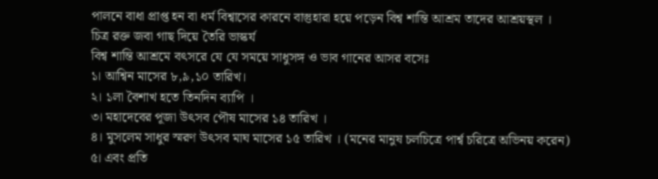পালনে বাধা প্রাপ্ত হন বা ধর্ম বিশ্বাসের কারনে বাস্তুহারা হয়ে পড়েন বিশ্ব শান্তি আশ্রম তাদের আশ্রয়স্থল ।
চিত্র রক্ত জবা গাছ দিয়ে তৈরি ভাস্কর্য
বিশ্ব শান্তি আশ্রমে বৎসরে যে যে সময়ে সাধুসঙ্গ ও ভাব গানের আসর বসেঃ
১। আশ্বিন মাসের ৮,৯,১০ তারিখ।
২। ১লা বৈশাখ হতে তিনদিন ব্যাপি ।
৩। মহাদেবের পূজা উৎসব পৌষ মাসের ১৪ তারিখ ।
৪। মুসলেম সাধুর স্মরণ উৎসব মাঘ মাসের ১৫ তারিখ । (মনের মানুষ চলচিত্রে পার্শ্ব চরিত্রে অভিনয় করেন)
৫। এবং প্রতি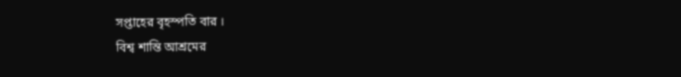সপ্তাহের বৃহস্পতি বার ।
বিশ্ব শান্তি আশ্রমের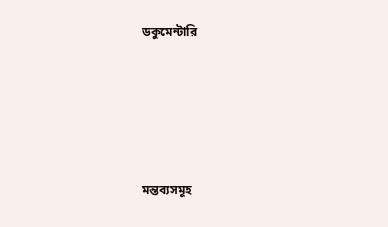ডকুমেন্টারি





মন্তব্যসমূহ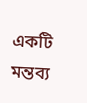একটি মন্তব্য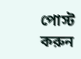পোস্ট করুন